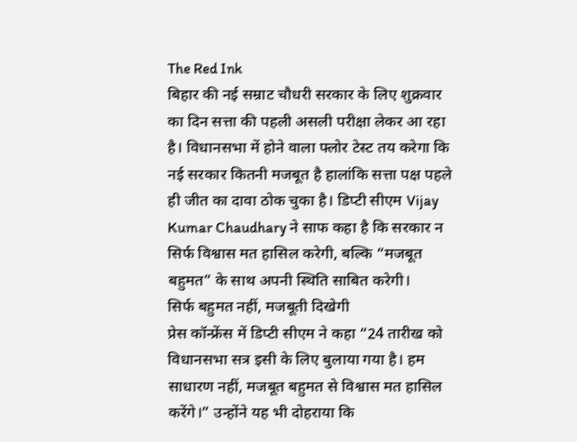The Red Ink
बिहार की नई सम्राट चौधरी सरकार के लिए शुक्रवार का दिन सत्ता की पहली असली परीक्षा लेकर आ रहा है। विधानसभा में होने वाला फ्लोर टेस्ट तय करेगा कि नई सरकार कितनी मजबूत है हालांकि सत्ता पक्ष पहले ही जीत का दावा ठोक चुका है। डिप्टी सीएम Vijay Kumar Chaudhary ने साफ कहा है कि सरकार न सिर्फ विश्वास मत हासिल करेगी, बल्कि “मजबूत बहुमत” के साथ अपनी स्थिति साबित करेगी।
सिर्फ बहुमत नहीं, मजबूती दिखेगी
प्रेस कॉन्फ्रेंस में डिप्टी सीएम ने कहा “24 तारीख को विधानसभा सत्र इसी के लिए बुलाया गया है। हम साधारण नहीं, मजबूत बहुमत से विश्वास मत हासिल करेंगे।” उन्होंने यह भी दोहराया कि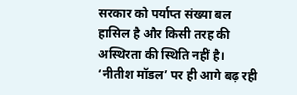सरकार को पर्याप्त संख्या बल हासिल है और किसी तरह की अस्थिरता की स्थिति नहीं है।
‘नीतीश मॉडल’ पर ही आगे बढ़ रही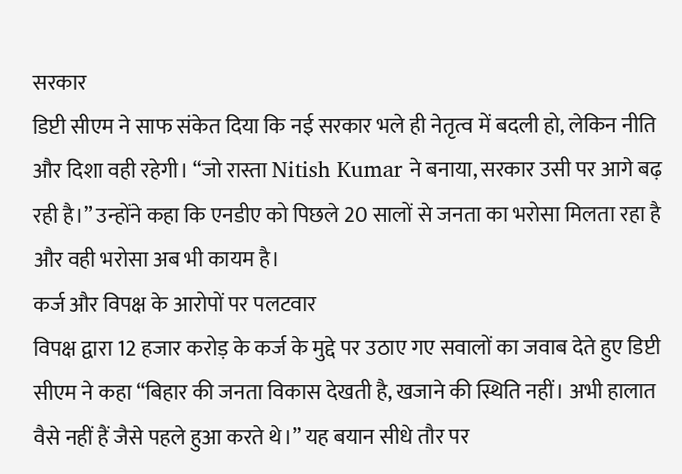सरकार
डिप्टी सीएम ने साफ संकेत दिया कि नई सरकार भले ही नेतृत्व में बदली हो, लेकिन नीति और दिशा वही रहेगी। “जो रास्ता Nitish Kumar ने बनाया, सरकार उसी पर आगे बढ़ रही है।” उन्होंने कहा कि एनडीए को पिछले 20 सालों से जनता का भरोसा मिलता रहा है और वही भरोसा अब भी कायम है।
कर्ज और विपक्ष के आरोपों पर पलटवार
विपक्ष द्वारा 12 हजार करोड़ के कर्ज के मुद्दे पर उठाए गए सवालों का जवाब देते हुए डिप्टी सीएम ने कहा “बिहार की जनता विकास देखती है, खजाने की स्थिति नहीं। अभी हालात वैसे नहीं हैं जैसे पहले हुआ करते थे।” यह बयान सीधे तौर पर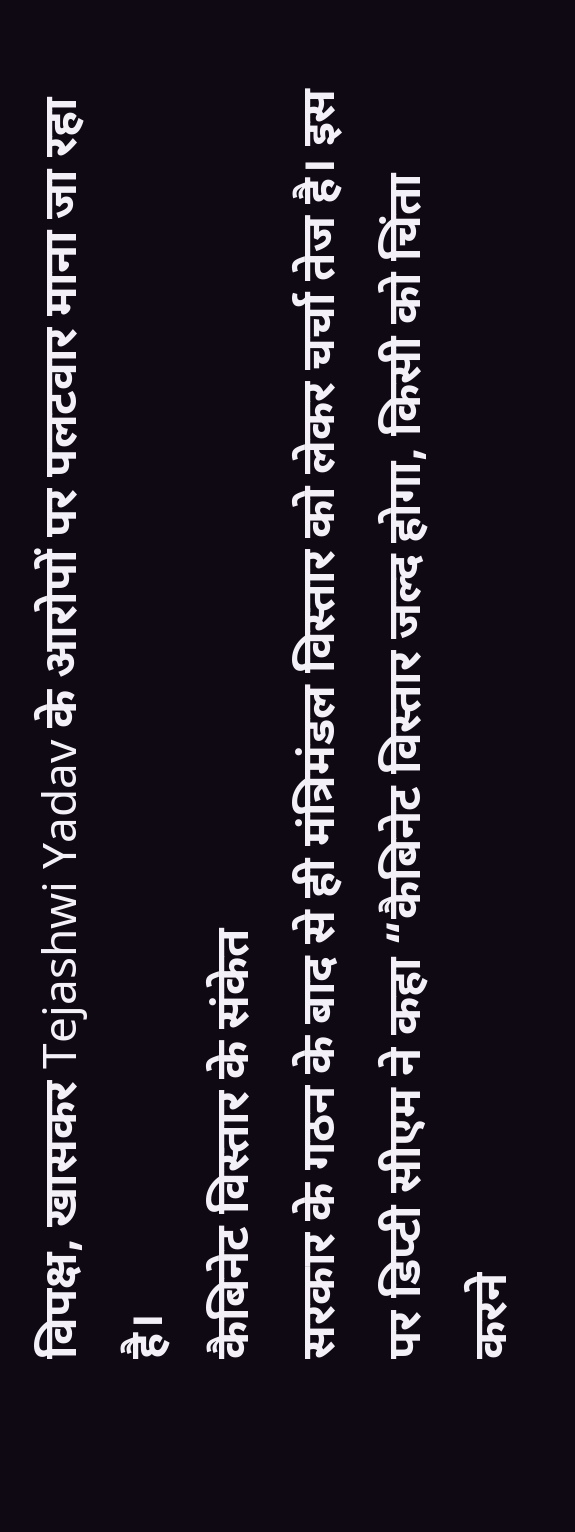विपक्ष, खासकर Tejashwi Yadav के आरोपों पर पलटवार माना जा रहा है।
कैबिनेट विस्तार के संकेत
सरकार के गठन के बाद से ही मंत्रिमंडल विस्तार को लेकर चर्चा तेज है। इस पर डिप्टी सीएम ने कहा “कैबिनेट विस्तार जल्द होगा, किसी को चिंता करने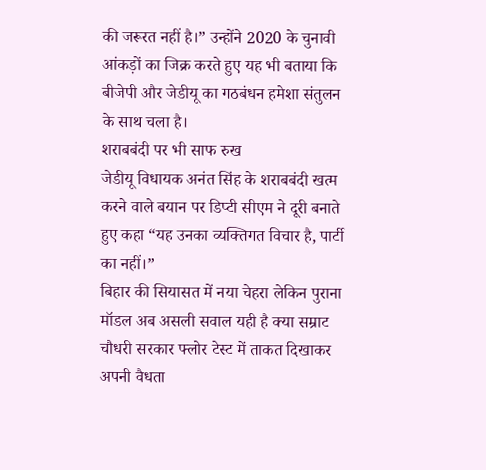की जरूरत नहीं है।” उन्होंने 2020 के चुनावी आंकड़ों का जिक्र करते हुए यह भी बताया कि बीजेपी और जेडीयू का गठबंधन हमेशा संतुलन के साथ चला है।
शराबबंदी पर भी साफ रुख
जेडीयू विधायक अनंत सिंह के शराबबंदी खत्म करने वाले बयान पर डिप्टी सीएम ने दूरी बनाते हुए कहा “यह उनका व्यक्तिगत विचार है, पार्टी का नहीं।”
बिहार की सियासत में नया चेहरा लेकिन पुराना मॉडल अब असली सवाल यही है क्या सम्राट चौधरी सरकार फ्लोर टेस्ट में ताकत दिखाकर अपनी वैधता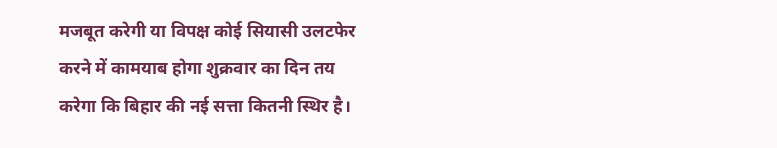मजबूत करेगी या विपक्ष कोई सियासी उलटफेर करने में कामयाब होगा शुक्रवार का दिन तय करेगा कि बिहार की नई सत्ता कितनी स्थिर है।